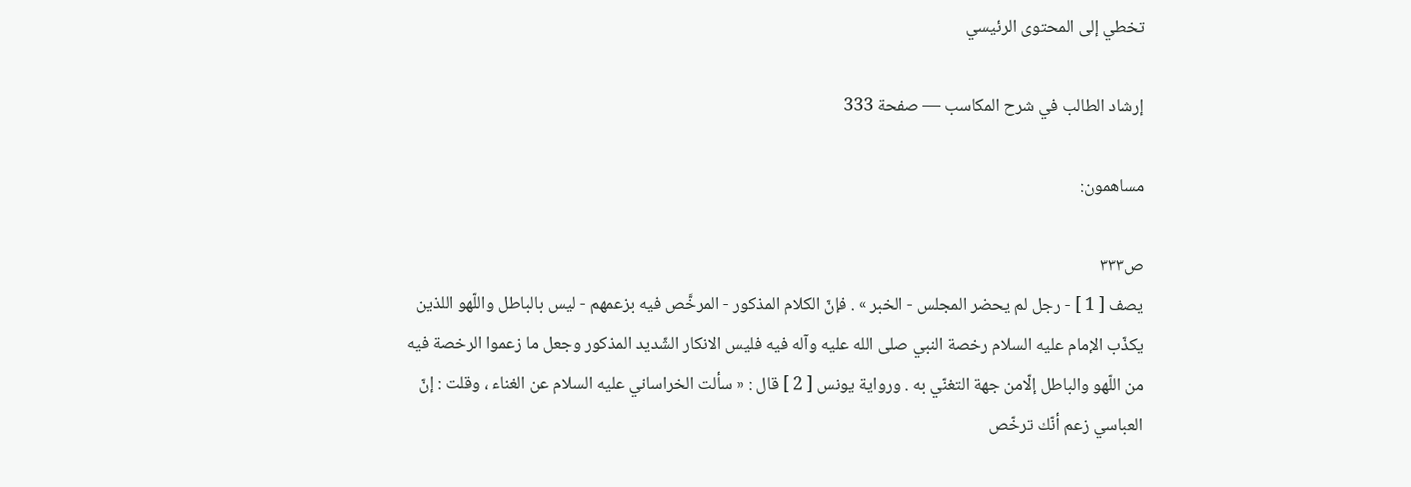تخطي إلى المحتوى الرئيسي

إرشاد الطالب في شرح المكاسب — صفحة 333

مساهمون:

ص٣٣٣
يصف [ 1 ] - رجل لم يحضر المجلس - الخبر » . فإنّ الكلام المذكور - المرخَّص فيه بزعمهم - ليس بالباطل واللّهو اللذين يكذّب الإمام عليه السلام رخصة النبي صلى الله عليه وآله فيه فليس الانكار الشّديد المذكور وجعل ما زعموا الرخصة فيه من اللّهو والباطل إلّامن جهة التغنّي به . ورواية يونس [ 2 ] قال : « سألت الخراساني عليه السلام عن الغناء ، وقلت : إنّ العباسي زعم أنّك ترخّص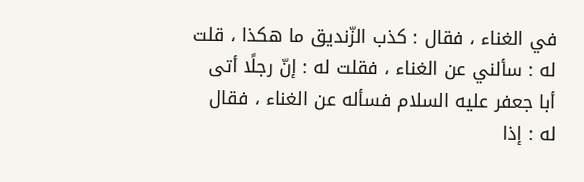في الغناء ، فقال : كذب الزّنديق ما هكذا ، قلت له : سألني عن الغناء ، فقلت له : إنّ رجلًا أتى أبا جعفر عليه السلام فسأله عن الغناء ، فقال له : إذا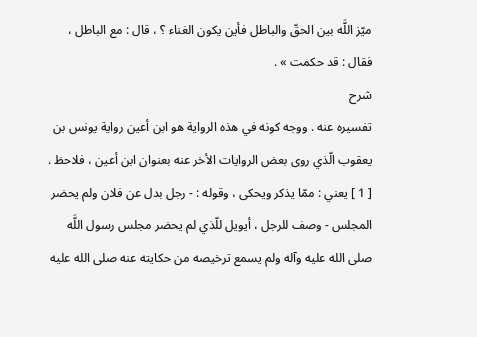ميّز اللَّه بين الحقّ والباطل فأين يكون الغناء ؟ ، قال : مع الباطل ، فقال : قد حكمت » .
شرح
تفسيره عنه . ووجه كونه في هذه الرواية هو ابن أعين رواية يونس بن يعقوب الّذي روى بعض الروايات الأخر عنه بعنوان ابن أعين ، فلاحظ . [ 1 ] يعني : ممّا يذكر ويحكى ، وقوله : - رجل بدل عن فلان ولم يحضر المجلس - وصف للرجل ، أيويل للّذي لم يحضر مجلس رسول اللَّه صلى الله عليه وآله ولم يسمع ترخيصه من حكايته عنه صلى الله عليه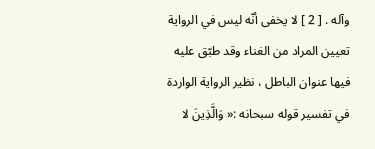وآله . [ 2 ] لا يخفى أنّه ليس في الرواية تعيين المراد من الغناء وقد طبّق عليه فيها عنوان الباطل ، نظير الرواية الواردة في تفسير قوله سبحانه :« وَالَّذِينَ لا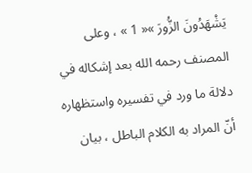يَشْهَدُونَ الزُّورَ »« 1 » ، وعلى المصنف رحمه الله بعد إشكاله في دلالة ما ورد في تفسيره واستظهاره أنّ المراد به الكلام الباطل ، بيان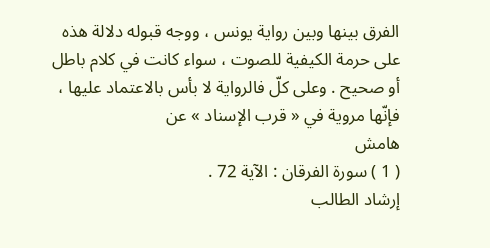الفرق بينها وبين رواية يونس ، ووجه قبوله دلالة هذه على حرمة الكيفية للصوت ، سواء كانت في كلام باطل أو صحيح . وعلى كلّ فالرواية لا بأس بالاعتماد عليها ، فإنّها مروية في « قرب الإسناد » عن
هامش
( 1 ) سورة الفرقان : الآية 72 .
إرشاد الطالب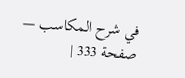في شرح المكاسب — صفحة 333 |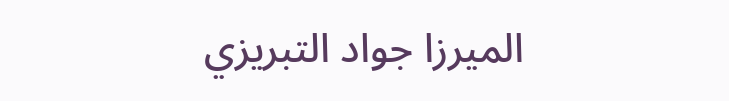الميرزا جواد التبريزي